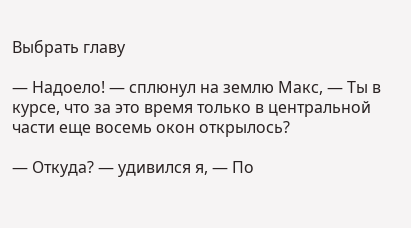Выбрать главу

— Надоело! — сплюнул на землю Макс, — Ты в курсе, что за это время только в центральной части еще восемь окон открылось?

— Откуда? — удивился я, — По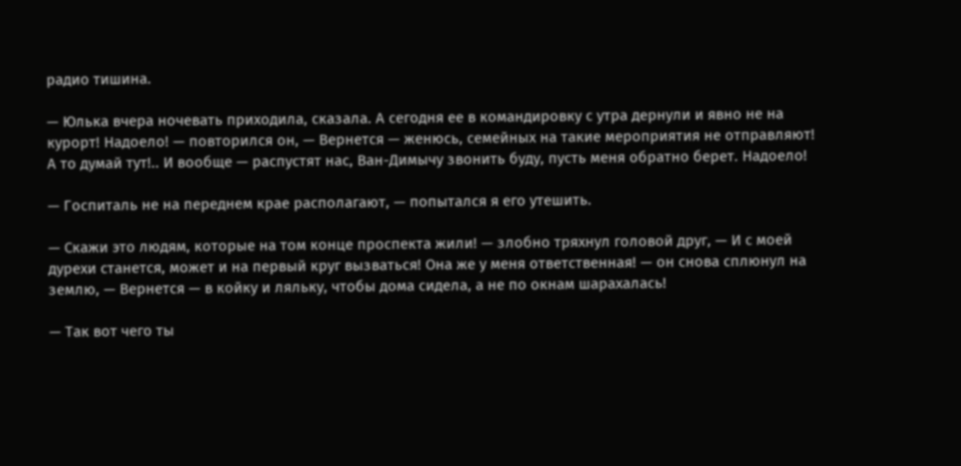радио тишина.

— Юлька вчера ночевать приходила, сказала. А сегодня ее в командировку с утра дернули и явно не на курорт! Надоело! — повторился он, — Вернется — женюсь, семейных на такие мероприятия не отправляют! А то думай тут!.. И вообще — распустят нас, Ван-Димычу звонить буду, пусть меня обратно берет. Надоело!

— Госпиталь не на переднем крае располагают, — попытался я его утешить.

— Скажи это людям, которые на том конце проспекта жили! — злобно тряхнул головой друг, — И с моей дурехи станется, может и на первый круг вызваться! Она же у меня ответственная! — он снова сплюнул на землю, — Вернется — в койку и ляльку, чтобы дома сидела, а не по окнам шарахалась!

— Так вот чего ты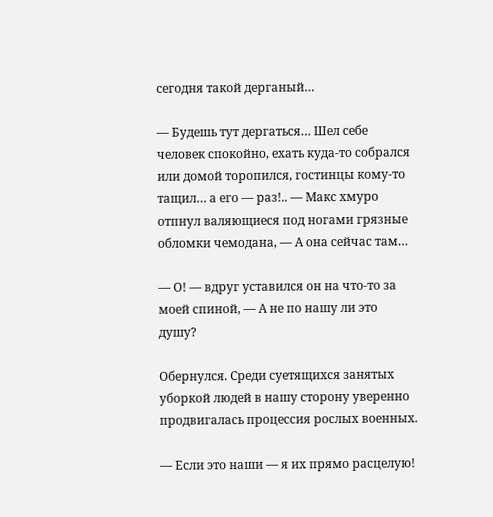сегодня такой дерганый…

— Будешь тут дергаться… Шел себе человек спокойно, ехать куда-то собрался или домой торопился, гостинцы кому-то тащил… а его — раз!.. — Макс хмуро отпнул валяющиеся под ногами грязные обломки чемодана, — А она сейчас там…

— О! — вдруг уставился он на что-то за моей спиной, — А не по нашу ли это душу?

Обернулся. Среди суетящихся занятых уборкой людей в нашу сторону уверенно продвигалась процессия рослых военных.

— Если это наши — я их прямо расцелую!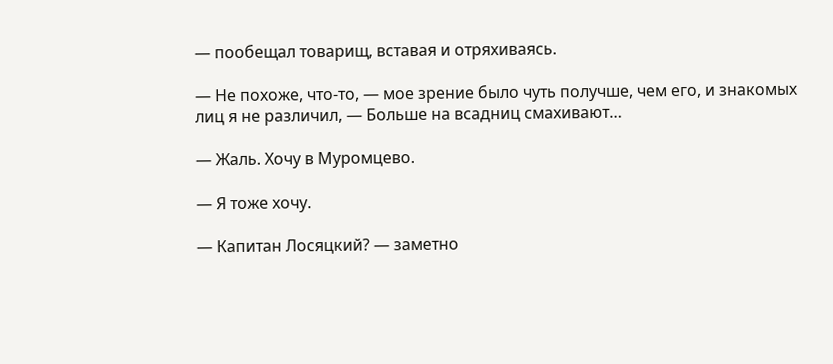— пообещал товарищ, вставая и отряхиваясь.

— Не похоже, что-то, — мое зрение было чуть получше, чем его, и знакомых лиц я не различил, — Больше на всадниц смахивают…

— Жаль. Хочу в Муромцево.

— Я тоже хочу.

— Капитан Лосяцкий? — заметно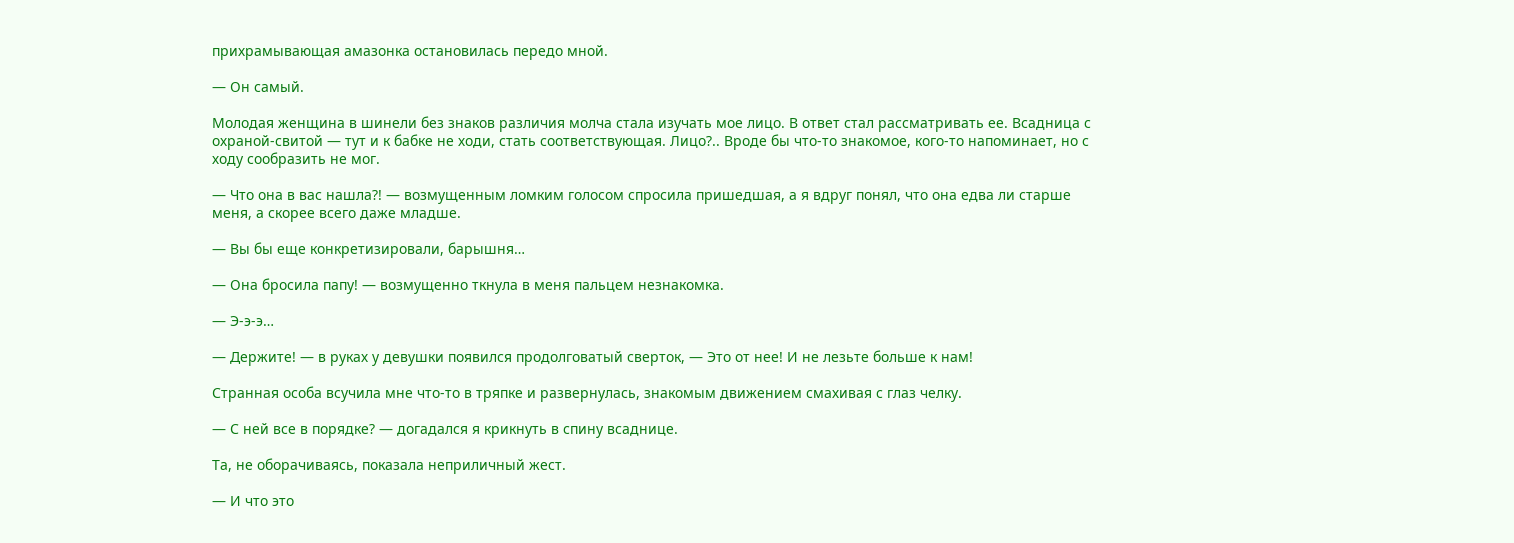прихрамывающая амазонка остановилась передо мной.

— Он самый.

Молодая женщина в шинели без знаков различия молча стала изучать мое лицо. В ответ стал рассматривать ее. Всадница с охраной-свитой — тут и к бабке не ходи, стать соответствующая. Лицо?.. Вроде бы что-то знакомое, кого-то напоминает, но с ходу сообразить не мог.

— Что она в вас нашла?! — возмущенным ломким голосом спросила пришедшая, а я вдруг понял, что она едва ли старше меня, а скорее всего даже младше.

— Вы бы еще конкретизировали, барышня…

— Она бросила папу! — возмущенно ткнула в меня пальцем незнакомка.

— Э-э-э…

— Держите! — в руках у девушки появился продолговатый сверток, — Это от нее! И не лезьте больше к нам!

Странная особа всучила мне что-то в тряпке и развернулась, знакомым движением смахивая с глаз челку.

— С ней все в порядке? — догадался я крикнуть в спину всаднице.

Та, не оборачиваясь, показала неприличный жест.

— И что это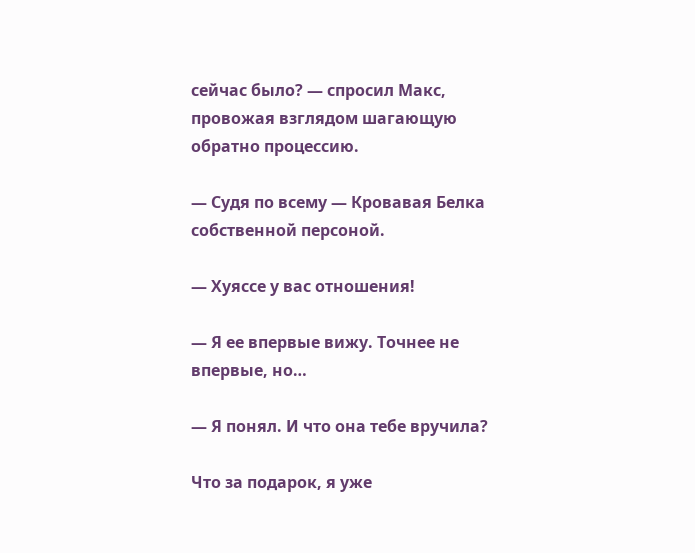сейчас было? — спросил Макс, провожая взглядом шагающую обратно процессию.

— Судя по всему — Кровавая Белка собственной персоной.

— Хуяссе у вас отношения!

— Я ее впервые вижу. Точнее не впервые, но…

— Я понял. И что она тебе вручила?

Что за подарок, я уже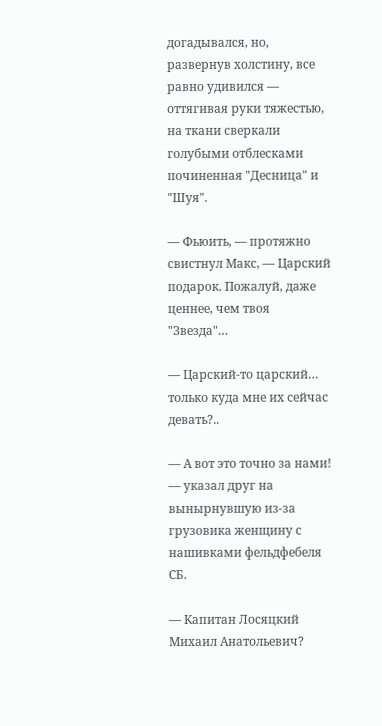догадывался, но, развернув холстину, все равно удивился — оттягивая руки тяжестью, на ткани сверкали голубыми отблесками починенная "Десница" и "Шуя".

— Фьюить, — протяжно свистнул Макс, — Царский подарок. Пожалуй, даже ценнее, чем твоя "Звезда"…

— Царский-то царский… только куда мне их сейчас девать?..

— А вот это точно за нами! — указал друг на вынырнувшую из-за грузовика женщину с нашивками фельдфебеля СБ.

— Капитан Лосяцкий Михаил Анатольевич?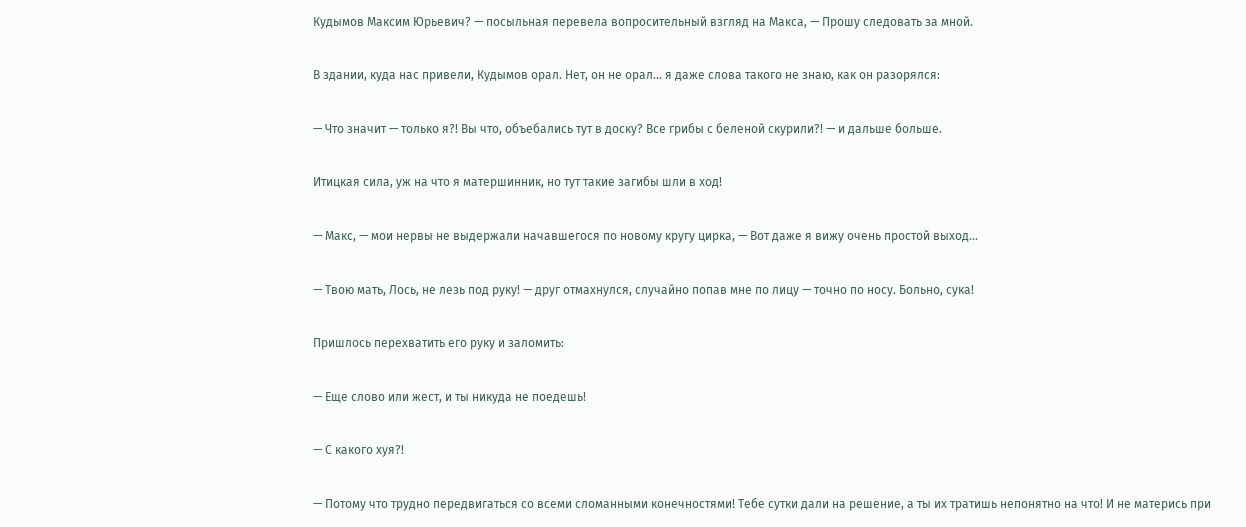Кудымов Максим Юрьевич? — посыльная перевела вопросительный взгляд на Макса, — Прошу следовать за мной.

В здании, куда нас привели, Кудымов орал. Нет, он не орал… я даже слова такого не знаю, как он разорялся:

— Что значит — только я?! Вы что, объебались тут в доску? Все грибы с беленой скурили?! — и дальше больше.

Итицкая сила, уж на что я матершинник, но тут такие загибы шли в ход!

— Макс, — мои нервы не выдержали начавшегося по новому кругу цирка, — Вот даже я вижу очень простой выход…

— Твою мать, Лось, не лезь под руку! — друг отмахнулся, случайно попав мне по лицу — точно по носу. Больно, сука!

Пришлось перехватить его руку и заломить:

— Еще слово или жест, и ты никуда не поедешь!

— С какого хуя?!

— Потому что трудно передвигаться со всеми сломанными конечностями! Тебе сутки дали на решение, а ты их тратишь непонятно на что! И не матерись при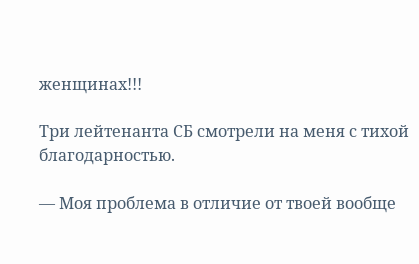женщинах!!!

Три лейтенанта СБ смотрели на меня с тихой благодарностью.

— Моя проблема в отличие от твоей вообще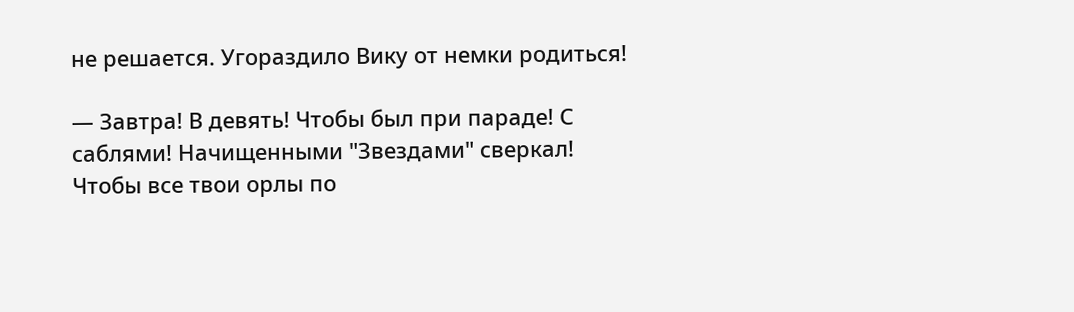не решается. Угораздило Вику от немки родиться!

— Завтра! В девять! Чтобы был при параде! С саблями! Начищенными "Звездами" сверкал! Чтобы все твои орлы по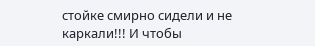стойке смирно сидели и не каркали!!! И чтобы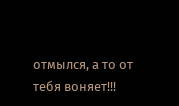отмылся, а то от тебя воняет!!!